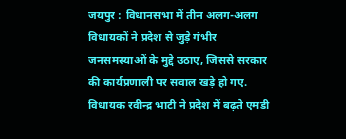जयपुर : विधानसभा में तीन अलग-अलग विधायकों ने प्रदेश से जुड़े गंभीर जनसमस्याओं के मुद्दे उठाए, जिससे सरकार की कार्यप्रणाली पर सवाल खड़े हो गए. विधायक रवीन्द्र भाटी ने प्रदेश में बढ़ते एमडी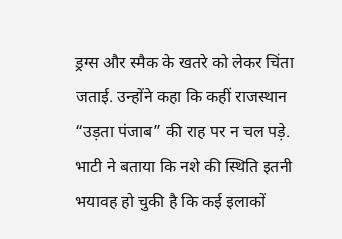ड्रग्स और स्मैक के खतरे को लेकर चिंता जताई. उन्होंने कहा कि कहीं राजस्थान “उड़ता पंजाब” की राह पर न चल पड़े. भाटी ने बताया कि नशे की स्थिति इतनी भयावह हो चुकी है कि कई इलाकों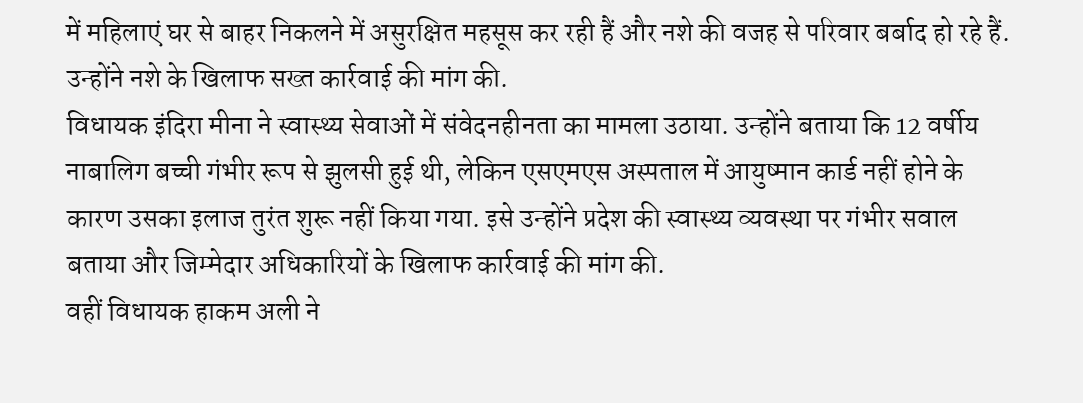में महिलाएं घर से बाहर निकलने में असुरक्षित महसूस कर रही हैं और नशे की वजह से परिवार बर्बाद हो रहे हैं. उन्होंने नशे के खिलाफ सख्त कार्रवाई की मांग की.
विधायक इंदिरा मीना ने स्वास्थ्य सेवाओं में संवेदनहीनता का मामला उठाया. उन्होंने बताया कि 12 वर्षीय नाबालिग बच्ची गंभीर रूप से झुलसी हुई थी, लेकिन एसएमएस अस्पताल में आयुष्मान कार्ड नहीं होने के कारण उसका इलाज तुरंत शुरू नहीं किया गया. इसे उन्होंने प्रदेश की स्वास्थ्य व्यवस्था पर गंभीर सवाल बताया और जिम्मेदार अधिकारियों के खिलाफ कार्रवाई की मांग की.
वहीं विधायक हाकम अली ने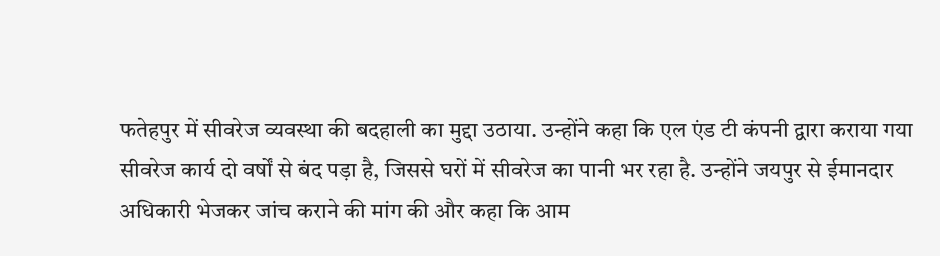फतेहपुर में सीवरेज व्यवस्था की बदहाली का मुद्दा उठाया. उन्होंने कहा कि एल एंड टी कंपनी द्वारा कराया गया सीवरेज कार्य दो वर्षों से बंद पड़ा है, जिससे घरों में सीवरेज का पानी भर रहा है. उन्होंने जयपुर से ईमानदार अधिकारी भेजकर जांच कराने की मांग की और कहा कि आम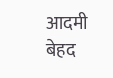आदमी बेहद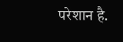परेशान है.